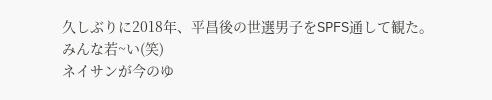久しぶりに2018年、平昌後の世選男子をSPFS通して観た。
みんな若~い(笑)
ネイサンが今のゆ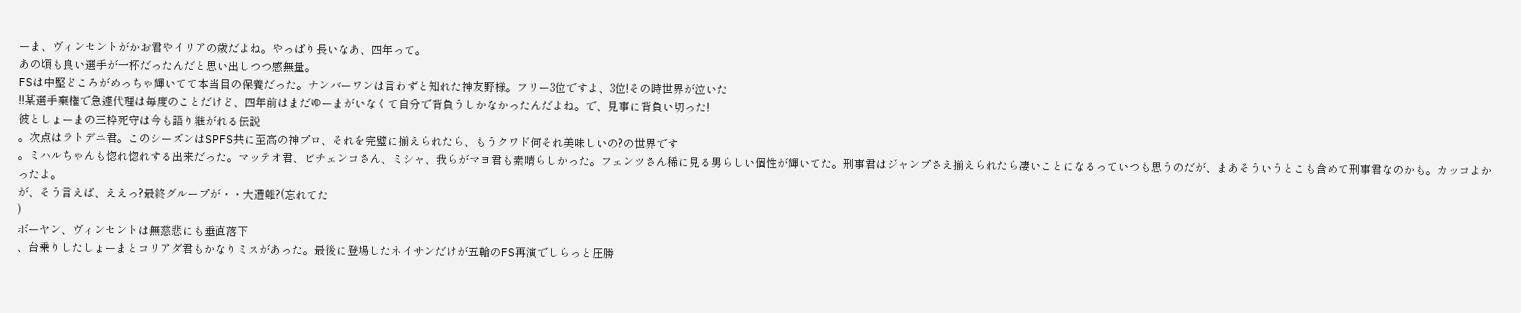ーま、ヴィンセントがかお君やイリアの歳だよね。やっぱり長いなあ、四年って。
あの頃も良い選手が一杯だったんだと思い出しつつ感無量。
FSは中堅どころがめっちゃ輝いてて本当目の保養だった。ナンバーワンは言わずと知れた神友野様。フリー3位ですよ、3位!その時世界が泣いた
!!某選手棄権で急遽代理は毎度のことだけど、四年前はまだゆーまがいなくて自分で背負うしかなかったんだよね。で、見事に背負い切った!
彼としょーまの三枠死守は今も語り継がれる伝説
。次点はラトデニ君。このシーズンはSPFS共に至高の神プロ、それを完璧に揃えられたら、もうクワド何それ美味しいの?の世界です
。ミハルちゃんも惚れ惚れする出来だった。マッテオ君、ビチェンコさん、ミシャ、我らがマヨ君も素晴らしかった。フェンツさん稀に見る男らしい個性が輝いてた。刑事君はジャンプさえ揃えられたら凄いことになるっていつも思うのだが、まあそういうとこも含めて刑事君なのかも。カッコよかったよ。
が、そう言えば、ええっ?最終グループが・・大遭難?(忘れてた
)
ボーヤン、ヴィンセントは無慈悲にも垂直落下
、台乗りしたしょーまとコリアダ君もかなりミスがあった。最後に登場したネイサンだけが五輪のFS再演でしらっと圧勝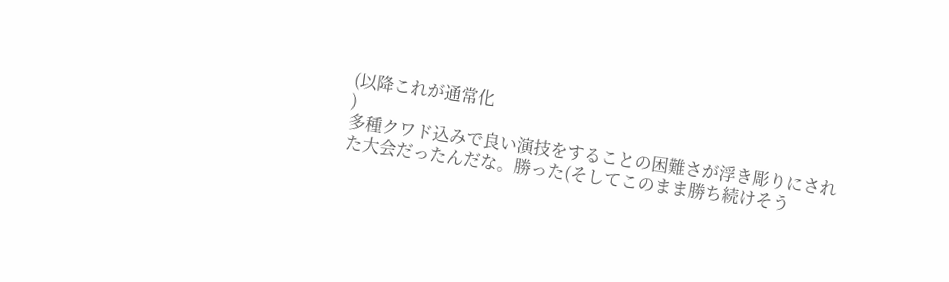(以降これが通常化
)
多種クワド込みで良い演技をすることの困難さが浮き彫りにされた大会だったんだな。勝った(そしてこのまま勝ち続けそう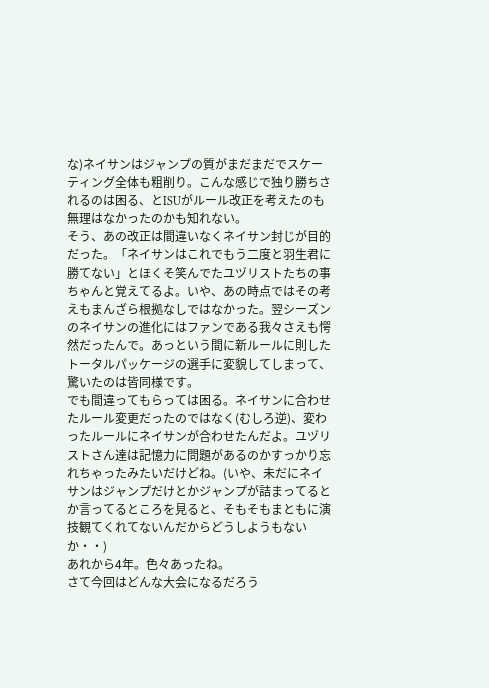な)ネイサンはジャンプの質がまだまだでスケーティング全体も粗削り。こんな感じで独り勝ちされるのは困る、とISUがルール改正を考えたのも無理はなかったのかも知れない。
そう、あの改正は間違いなくネイサン封じが目的だった。「ネイサンはこれでもう二度と羽生君に勝てない」とほくそ笑んでたユヅリストたちの事ちゃんと覚えてるよ。いや、あの時点ではその考えもまんざら根拠なしではなかった。翌シーズンのネイサンの進化にはファンである我々さえも愕然だったんで。あっという間に新ルールに則したトータルパッケージの選手に変貌してしまって、驚いたのは皆同様です。
でも間違ってもらっては困る。ネイサンに合わせたルール変更だったのではなく(むしろ逆)、変わったルールにネイサンが合わせたんだよ。ユヅリストさん達は記憶力に問題があるのかすっかり忘れちゃったみたいだけどね。(いや、未だにネイサンはジャンプだけとかジャンプが詰まってるとか言ってるところを見ると、そもそもまともに演技観てくれてないんだからどうしようもないか・・)
あれから4年。色々あったね。
さて今回はどんな大会になるだろう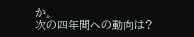か。
次の四年間への動向は?